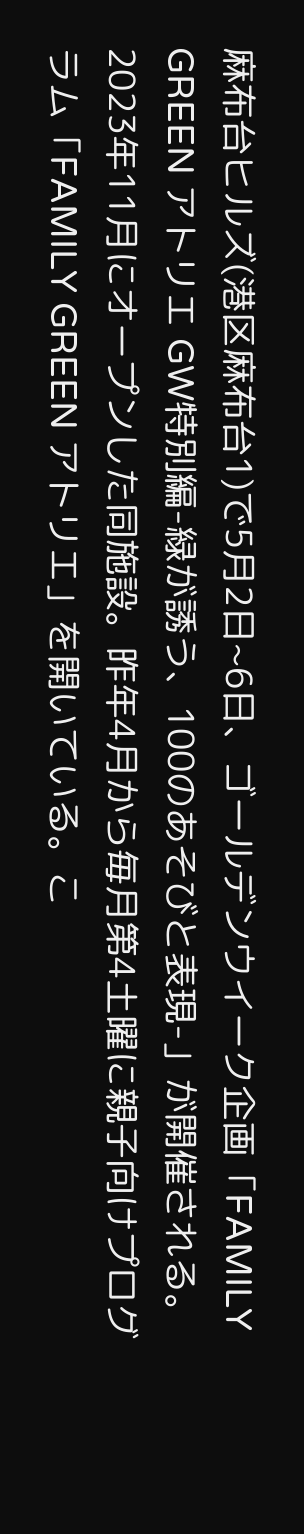麻布台ヒルズ(港区麻布台1)で5月2日~6日、ゴールデンウイーク企画「FAMILY GREEN アトリエ GW特別編-緑が誘う、100のあそびと表現-」が開催される。
2023年11月にオープンした同施設。昨年4月から毎月第4土曜に親子向けプログラム「FAMILY GREEN アトリエ」を開いている。こ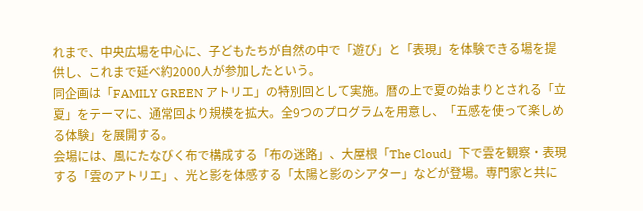れまで、中央広場を中心に、子どもたちが自然の中で「遊び」と「表現」を体験できる場を提供し、これまで延べ約2000人が参加したという。
同企画は「FAMILY GREEN アトリエ」の特別回として実施。暦の上で夏の始まりとされる「立夏」をテーマに、通常回より規模を拡大。全9つのプログラムを用意し、「五感を使って楽しめる体験」を展開する。
会場には、風にたなびく布で構成する「布の迷路」、大屋根「The Cloud」下で雲を観察・表現する「雲のアトリエ」、光と影を体感する「太陽と影のシアター」などが登場。専門家と共に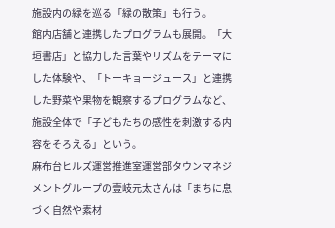施設内の緑を巡る「緑の散策」も行う。
館内店舗と連携したプログラムも展開。「大垣書店」と協力した言葉やリズムをテーマにした体験や、「トーキョージュース」と連携した野菜や果物を観察するプログラムなど、施設全体で「子どもたちの感性を刺激する内容をそろえる」という。
麻布台ヒルズ運営推進室運営部タウンマネジメントグループの壹岐元太さんは「まちに息づく自然や素材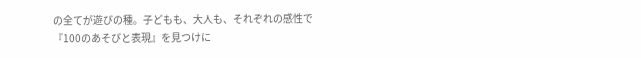の全てが遊びの種。子どもも、大人も、それぞれの感性で『100のあそびと表現』を見つけに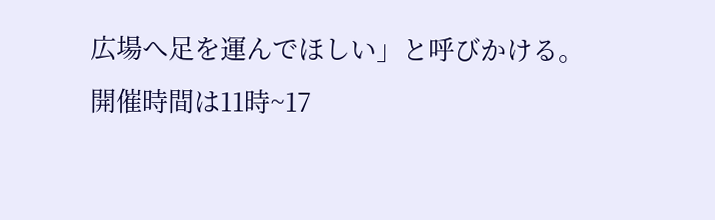広場へ足を運んでほしい」と呼びかける。
開催時間は11時~17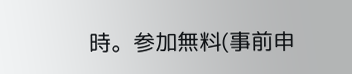時。参加無料(事前申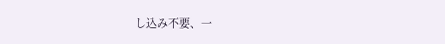し込み不要、一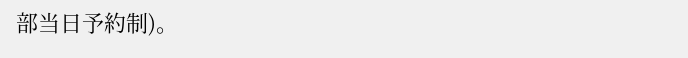部当日予約制)。